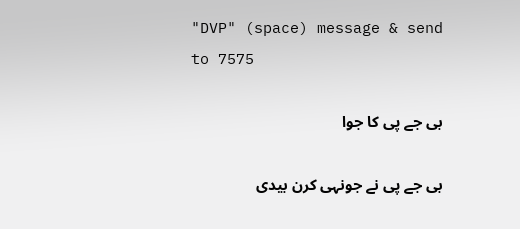"DVP" (space) message & send to 7575

بی جے پی کا جوا

بی جے پی نے جونہی کرن بیدی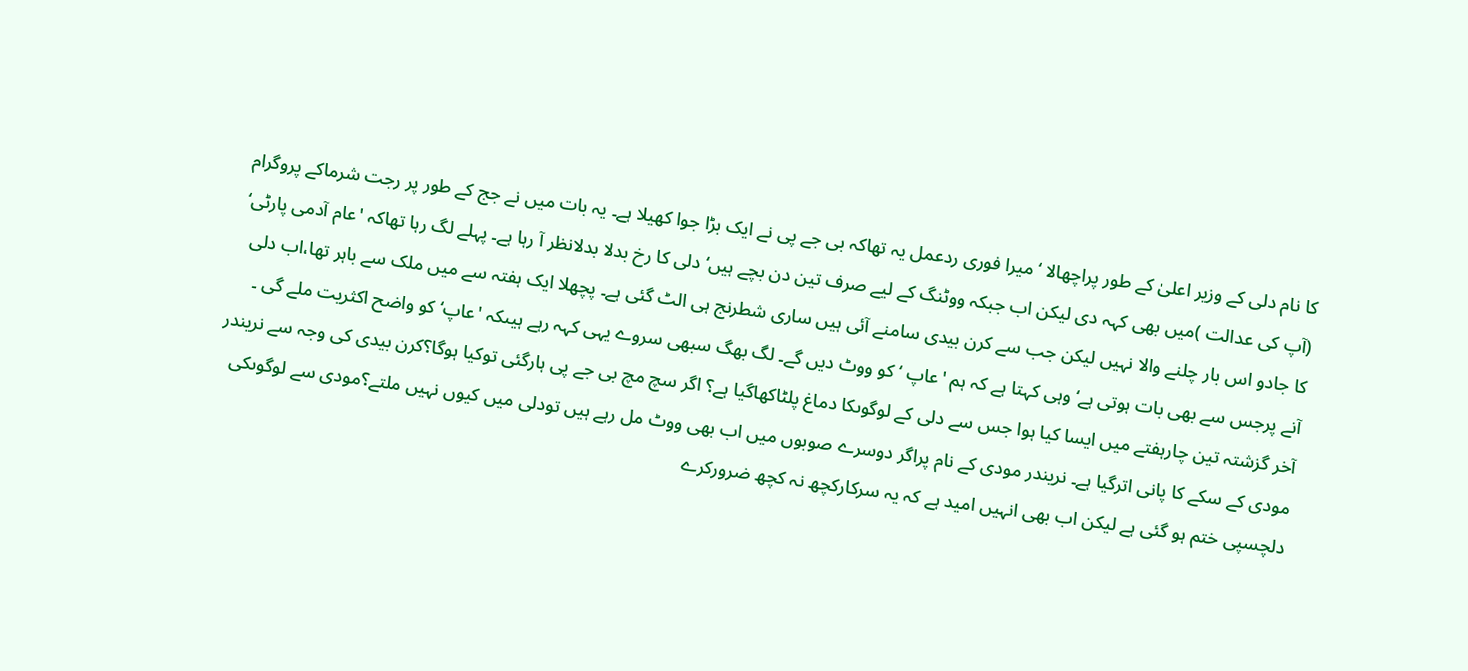کا نام دلی کے وزیر اعلیٰ کے طور پراچھالا ‘ میرا فوری ردعمل یہ تھاکہ بی جے پی نے ایک بڑا جوا کھیلا ہے۔ یہ بات میں نے جج کے طور پر رجت شرماکے پروگرام (آپ کی عدالت )میں بھی کہہ دی لیکن اب جبکہ ووٹنگ کے لیے صرف تین دن بچے ہیں‘ دلی کا رخ بدلا بدلانظر آ رہا ہے۔ پہلے لگ رہا تھاکہ 'عام آدمی پارٹی‘ کا جادو اس بار چلنے والا نہیں لیکن جب سے کرن بیدی سامنے آئی ہیں ساری شطرنج ہی الٹ گئی ہے۔ پچھلا ایک ہفتہ سے میں ملک سے باہر تھا،اب دلی آنے پرجس سے بھی بات ہوتی ہے‘ وہی کہتا ہے کہ ہم 'عاپ ‘ کو ووٹ دیں گے۔ لگ بھگ سبھی سروے یہی کہہ رہے ہیںکہ 'عاپ‘ کو واضح اکثریت ملے گی ۔
آخر گزشتہ تین چارہفتے میں ایسا کیا ہوا جس سے دلی کے لوگوںکا دماغ پلٹاکھاگیا ہے؟ اگر سچ مچ بی جے پی ہارگئی توکیا ہوگا؟کرن بیدی کی وجہ سے نریندر مودی کے سکے کا پانی اترگیا ہے۔ نریندر مودی کے نام پراگر دوسرے صوبوں میں اب بھی ووٹ مل رہے ہیں تودلی میں کیوں نہیں ملتے؟مودی سے لوگوںکی دلچسپی ختم ہو گئی ہے لیکن اب بھی انہیں امید ہے کہ یہ سرکارکچھ نہ کچھ ضرورکرے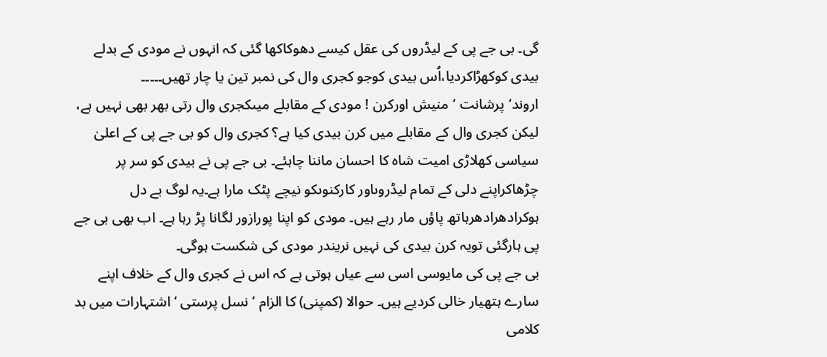گی۔ بی جے پی کے لیڈروں کی عقل کیسے دھوکاکھا گئی کہ انہوں نے مودی کے بدلے بیدی کوکھڑاکردیا،اُس بیدی کوجو کجری وال کی نمبر تین یا چار تھیں۔۔۔۔۔ اروند‘پرشانت ‘منیش اورکرن ! مودی کے مقابلے میںکجری وال رتی بھر بھی نہیں ہے، لیکن کجری وال کے مقابلے میں کرن بیدی کیا ہے؟ کجری وال کو بی جے پی کے اعلیٰ سیاسی کھلاڑی امیت شاہ کا احسان ماننا چاہئے۔ بی جے پی نے بیدی کو سر پر چڑھاکراپنے دلی کے تمام لیڈروںاور کارکنوںکو نیچے پٹک مارا ہے۔یہ لوگ بے دل ہوکرادھرادھرہاتھ پاؤں مار رہے ہیں۔ مودی کو اپنا پورازور لگانا پڑ رہا ہے۔ اب بھی بی جے پی ہارگئی تویہ کرن بیدی کی نہیں نریندر مودی کی شکست ہوگی۔
بی جے پی کی مایوسی اسی سے عیاں ہوتی ہے کہ اس نے کجری وال کے خلاف اپنے سارے ہتھیار خالی کردیے ہیں۔ حوالا (کمپنی) کا الزام ‘ نسل پرستی ‘ اشتہارات میں بد کلامی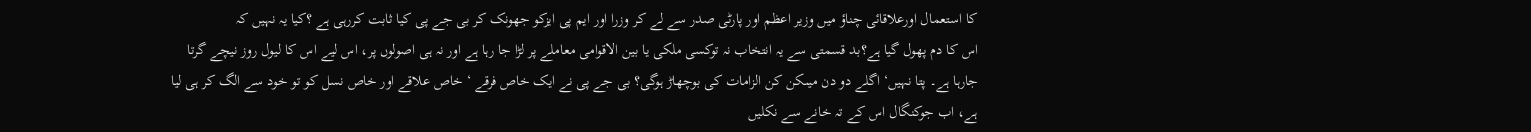کا استعمال اورعلاقائی چناؤ میں وزیر اعظم اور پارٹی صدر سے لے کر وزرا اور ایم پی ایزکو جھونک کر بی جے پی کیا ثابت کررہی ہے ؟کیا یہ نہیں کہ
اس کا دم پھول گیا ہے؟بد قسمتی سے یہ انتخاب نہ توکسی ملکی یا بین الاقوامی معاملے پر لڑا جا رہا ہے اور نہ ہی اصولوں پر، اس لیے اس کا لیول روز نیچے گرتا جارہا ہے۔ پتا نہیں‘ اگلے دو دن میںکن کن الزامات کی بوچھاڑ ہوگی؟ بی جے پی نے ایک خاص فرقے ‘ خاص علاقے اور خاص نسل کو تو خود سے الگ کر ہی لیا ہے، اب جوکنگال اس کے تہ خانے سے نکلیں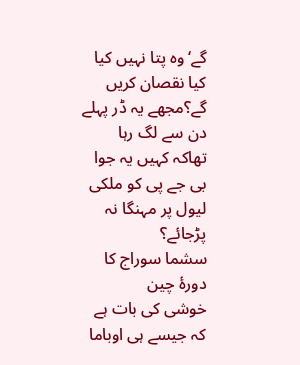گے‘وہ پتا نہیں کیا کیا نقصان کریں گے؟مجھے یہ ڈر پہلے دن سے لگ رہا تھاکہ کہیں یہ جوا بی جے پی کو ملکی لیول پر مہنگا نہ پڑجائے؟
سشما سوراج کا دورۂ چین
خوشی کی بات ہے کہ جیسے ہی اوباما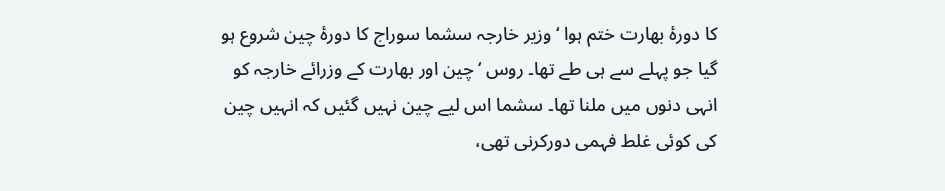کا دورۂ بھارت ختم ہوا ‘ وزیر خارجہ سشما سوراج کا دورۂ چین شروع ہو گیا جو پہلے سے ہی طے تھا۔ روس ‘چین اور بھارت کے وزرائے خارجہ کو انہی دنوں میں ملنا تھا۔ سشما اس لیے چین نہیں گئیں کہ انہیں چین کی کوئی غلط فہمی دورکرنی تھی،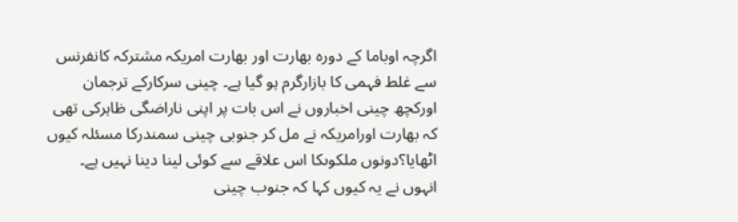اگرچہ اوباما کے دورہ بھارت اور بھارت امریکہ مشترکہ کانفرنس سے غلط فہمی کا بازارگرم ہو گیا ہے۔ چینی سرکارکے ترجمان اورکچھ چینی اخباروں نے اس بات پر اپنی ناراضگی ظاہرکی تھی کہ بھارت اورامریکہ نے مل کر جنوبی چینی سمندرکا مسئلہ کیوں اٹھایا؟دونوں ملکوںکا اس علاقے سے کوئی لینا دینا نہیں ہے۔ انہوں نے یہ کیوں کہا کہ جنوب چینی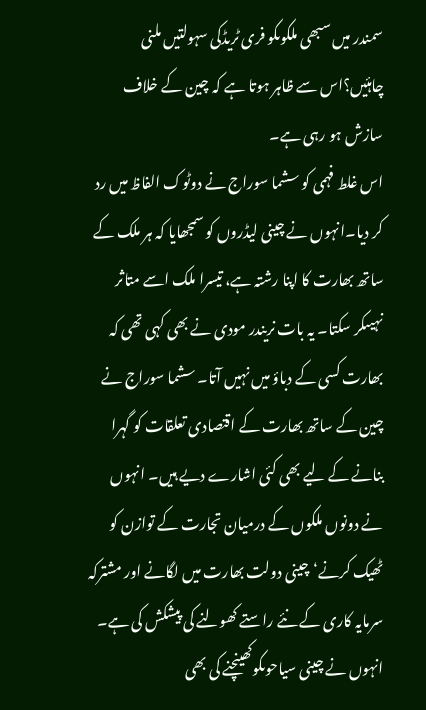سمندر میں سبھی ملکوںکو فری ٹریڈکی سہولتیں ملنی چاہئیں؟اس سے ظاہر ہوتا ہے کہ چین کے خلاف سازش ہو رہی ہے۔
اس غلط فہمی کو سشما سوراج نے دوٹوک الفاظ میں رد کر دیا۔انہوں نے چینی لیڈروں کو سمجھایا کہ ہر ملک کے ساتھ بھارت کا اپنا رشتہ ہے، تیسرا ملک اسے متاثر نہیںکر سکتا۔ یہ بات نریندر مودی نے بھی کہی تھی کہ بھارت کسی کے دباؤ میں نہیں آتا۔ سشما سوراج نے چین کے ساتھ بھارت کے اقتصادی تعلقات کو گہرا بنانے کے لیے بھی کئی اشارے دیے ہیں۔ انہوں نے دونوں ملکوں کے درمیان تجارت کے توازن کو ٹھیک کرنے‘چینی دولت بھارت میں لگانے اور مشترکہ سرمایہ کاری کے نئے راستے کھولنے کی پیشکش کی ہے۔ انہوں نے چینی سیاحوںکوکھینچنے کی بھی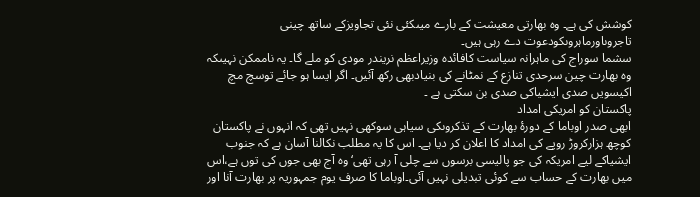کوشش کی ہے۔ وہ بھارتی معیشت کے بارے میںکئی نئی تجاویزکے ساتھ چینی تاجروںاورماہروںکودعوت دے رہی ہیں۔
سشما سوراج کی ماہرانہ سیاست کافائدہ وزیراعظم نریندر مودی کو ملے گا۔ یہ ناممکن نہیںکہ وہ بھارت چین سرحدی تنازع کے نمٹانے کی بنیادبھی رکھ آئیں۔ اگر ایسا ہو جائے توسچ مچ اکیسویں صدی ایشیاکی صدی بن سکتی ہے ۔
پاکستان کو امریکی امداد
ابھی صدر اوباما کے دورۂ بھارت کے تذکروںکی سیاہی سوکھی نہیں تھی کہ انہوں نے پاکستان کوچھ ہزارکروڑ روپے کی امداد کا اعلان کر دیا ہے۔ اس کا یہ مطلب نکالنا آسان ہے کہ جنوب ایشیاکے لیے امریکہ کی جو پالیسی برسوں سے چلی آ رہی تھی‘ وہ آج بھی جوں کی توں ہے،اس میں بھارت کے حساب سے کوئی تبدیلی نہیں آئی۔اوباما کا صرف یوم جمہوریہ پر بھارت آنا اور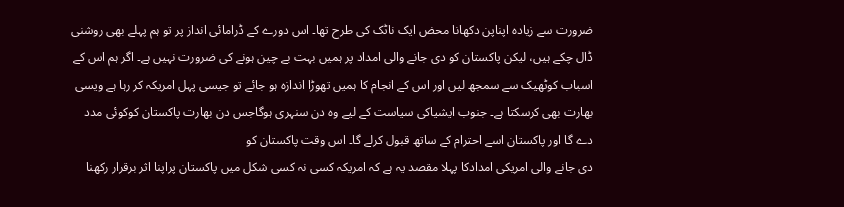ضرورت سے زیادہ اپناپن دکھانا محض ایک ناٹک کی طرح تھا۔ اس دورے کے ڈرامائی انداز پر تو ہم پہلے بھی روشنی ڈال چکے ہیں، لیکن پاکستان کو دی جانے والی امداد پر ہمیں بہت بے چین ہونے کی ضرورت نہیں ہے۔ اگر ہم اس کے اسباب کوٹھیک سے سمجھ لیں اور اس کے انجام کا ہمیں تھوڑا اندازہ ہو جائے تو جیسی پہل امریکہ کر رہا ہے ویسی بھارت بھی کرسکتا ہے۔ جنوب ایشیاکی سیاست کے لیے وہ دن سنہری ہوگاجس دن بھارت پاکستان کوکوئی مدد دے گا اور پاکستان اسے احترام کے ساتھ قبول کرلے گا۔ اس وقت پاکستان کو
دی جانے والی امریکی امدادکا پہلا مقصد یہ ہے کہ امریکہ کسی نہ کسی شکل میں پاکستان پراپنا اثر برقرار رکھنا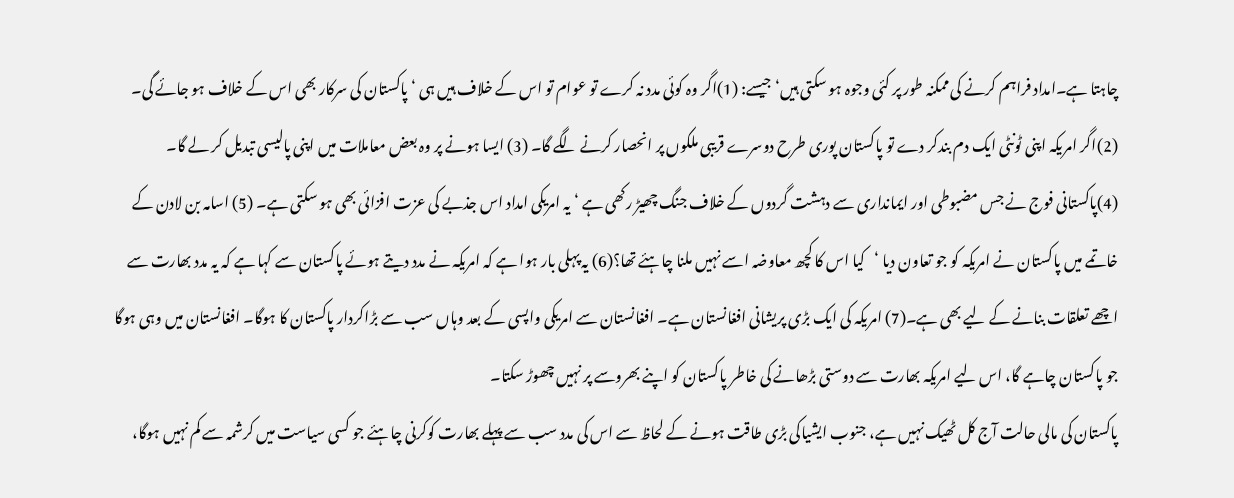چاہتا ہے۔امداد فراہم کرنے کی ممکنہ طور پر کئی وجوہ ہو سکتی ہیں‘ جیسے: (1)اگر وہ کوئی مدد نہ کرے تو عوام تو اس کے خلاف ہیں ہی ‘ پاکستان کی سرکار بھی اس کے خلاف ہو جائے گی۔ (2)اگر امریکہ اپنی ٹونٹی ایک دم بندکر دے تو پاکستان پوری طرح دوسرے قریبی ملکوں پر انحصار کرنے لگے گا۔ (3) ایسا ہونے پر وہ بعض معاملات میں اپنی پالیسی تبدیل کر لے گا۔ (4)پاکستانی فوج نے جس مضبوطی اور ایمانداری سے دہشت گردوں کے خلاف جنگ چھیڑ رکھی ہے ‘ یہ امریکی امداد اس جذبے کی عزت افزائی بھی ہو سکتی ہے۔ (5) اسامہ بن لادن کے خاتمے میں پاکستان نے امریکہ کو جو تعاون دیا ‘کیا اس کا کچھ معاوضہ اسے نہیں ملنا چاہئے تھا؟(6) یہ پہلی بار ہوا ہے کہ امریکہ نے مدد دیتے ہوئے پاکستان سے کہا ہے کہ یہ مدد بھارت سے اچھے تعلقات بنانے کے لیے بھی ہے۔(7) امریکہ کی ایک بڑی پریشانی افغانستان ہے۔ افغانستان سے امریکی واپسی کے بعد وہاں سب سے بڑاکردار پاکستان کا ہوگا۔ افغانستان میں وہی ہوگا جو پاکستان چاہے گا، اس لیے امریکہ بھارت سے دوستی بڑھانے کی خاطر پاکستان کو اپنے بھروسے پر نہیں چھوڑ سکتا۔
پاکستان کی مالی حالت آج کل ٹھیک نہیں ہے، جنوب ایشیاکی بڑی طاقت ہونے کے لحاظ سے اس کی مدد سب سے پہلے بھارت کوکرنی چاہئے جو کسی سیاست میں کرشمہ سے کم نہیں ہوگا،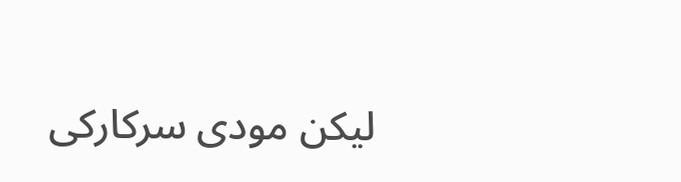لیکن مودی سرکارکی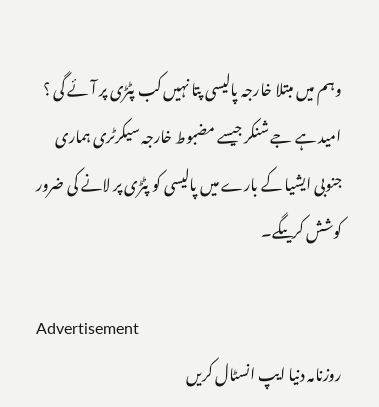وہم میں مبتلا خارجہ پالیسی پتا نہیں کب پٹڑی پر آئے گی ؟ امید ہے جے شنکر جیسے مضبوط خارجہ سیکرٹری ہماری جنوبی ایشیا کے بارے میں پالیسی کو پٹڑی پر لانے کی ضرور کوشش کریںگے۔

Advertisement
روزنامہ دنیا ایپ انسٹال کریں